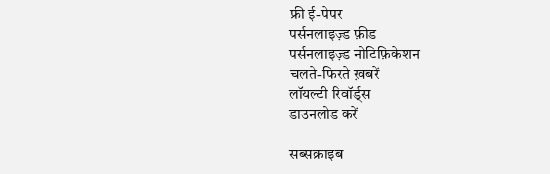फ्री ई-पेपर
पर्सनलाइज़्ड फ़ीड
पर्सनलाइज़्ड नोटिफ़िकेशन
चलते-फिरते ख़बरें
लॉयल्टी रिवॉर्ड्स
डाउनलोड करें

सब्सक्राइब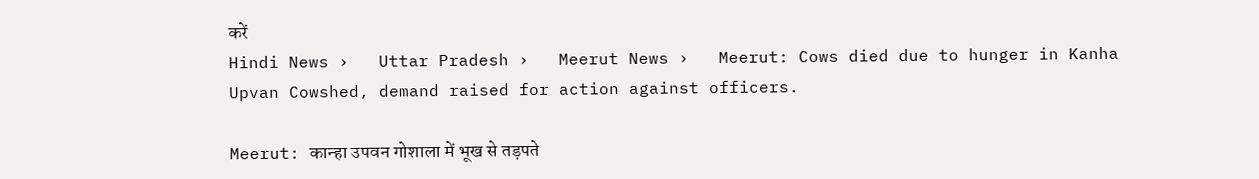करें
Hindi News ›   Uttar Pradesh ›   Meerut News ›   Meerut: Cows died due to hunger in Kanha Upvan Cowshed, demand raised for action against officers.

Meerut: कान्हा उपवन गोशाला में भूख से तड़पते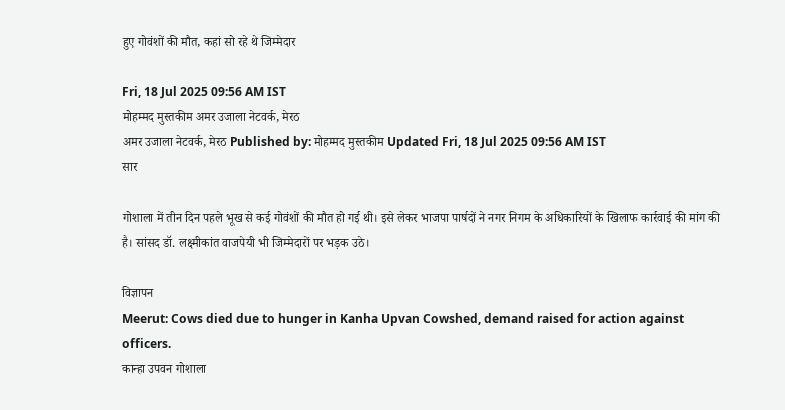हुए गोवंशों की मौत, कहां सो रहे थे जिम्मेदार

Fri, 18 Jul 2025 09:56 AM IST
मोहम्मद मुस्तकीम अमर उजाला नेटवर्क, मेरठ
अमर उजाला नेटवर्क, मेरठ Published by: मोहम्मद मुस्तकीम Updated Fri, 18 Jul 2025 09:56 AM IST
सार

गोशाला में तीन दिन पहले भूख से कई गोवंशों की मौत हो गई थी। इसे लेकर भाजपा पार्षदों ने नगर निगम के अधिकारियों के खिलाफ कार्रवाई की मांग की है। सांसद डॉ. लक्ष्मीकांत वाजपेयी भी जिम्मेदारों पर भड़क उठे।

विज्ञापन
Meerut: Cows died due to hunger in Kanha Upvan Cowshed, demand raised for action against officers.
कान्हा उपवन गोशाला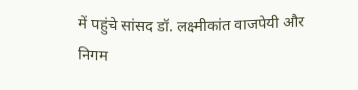में पहुंचे सांसद डॉ. लक्ष्मीकांत वाजपेयी और निगम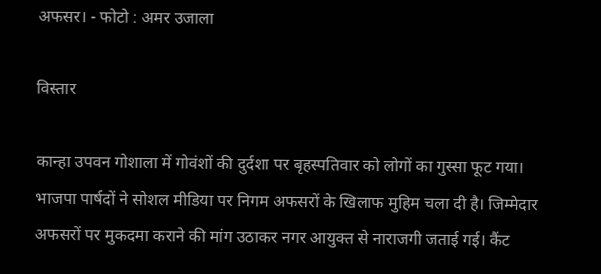अफसर। - फोटो : अमर उजाला

विस्तार

कान्हा उपवन गोशाला में गोवंशों की दुर्दशा पर बृहस्पतिवार को लोगों का गुस्सा फूट गया। भाजपा पार्षदों ने सोशल मीडिया पर निगम अफसरों के खिलाफ मुहिम चला दी है। जिम्मेदार अफसरों पर मुकदमा कराने की मांग उठाकर नगर आयुक्त से नाराजगी जताई गई। कैंट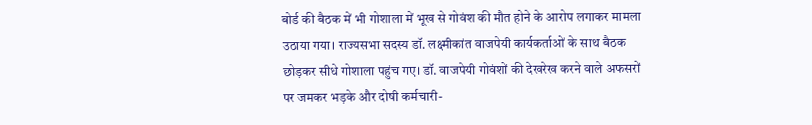बोर्ड की बैठक में भी गोशाला में भूख से गोवंश की मौत होने के आरोप लगाकर मामला उठाया गया। राज्यसभा सदस्य डॉ. लक्ष्मीकांत वाजपेयी कार्यकर्ताओं के साथ बैठक छोड़कर सीधे गोशाला पहुंच गए। डॉ. वाजपेयी गोवंशों की देखरेख करने वाले अफसरों पर जमकर भड़के और दोषी कर्मचारी-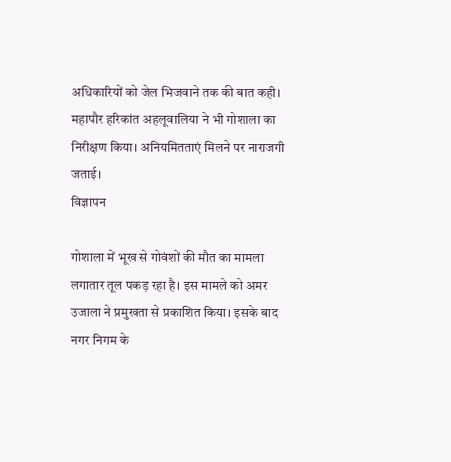अधिकारियों को जेल भिजवाने तक की बात कही। महापौर हरिकांत अहलूवालिया ने भी गोशाला का निरीक्षण किया। अनियमितताएं मिलने पर नाराजगी जताई।
विज्ञापन

गोशाला में भूख से गोवंशों की मौत का मामला लगातार तूल पकड़ रहा है। इस मामले को अमर उजाला ने प्रमुखता से प्रकाशित किया। इसके बाद नगर निगम के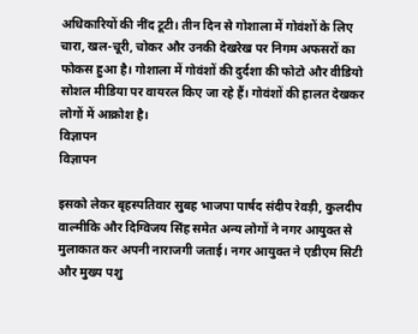अधिकारियों की नींद टूटी। तीन दिन से गोशाला में गोवंशों के लिए चारा, खल-चूरी, चोकर और उनकी देखरेख पर निगम अफसरों का फोकस हुआ है। गोशाला में गोवंशों की दुर्दशा की फोटो और वीडियो सोशल मीडिया पर वायरल किए जा रहे हैं। गोवंशों की हालत देखकर लोगों में आक्रोश है।
विज्ञापन
विज्ञापन

इसको लेकर बृहस्पतिवार सुबह भाजपा पार्षद संदीप रेवड़ी, कुलदीप वाल्मीकि और दिग्विजय सिंह समेत अन्य लोगों ने नगर आयुक्त से मुलाकात कर अपनी नाराजगी जताई। नगर आयुक्त ने एडीएम सिटी और मुख्य पशु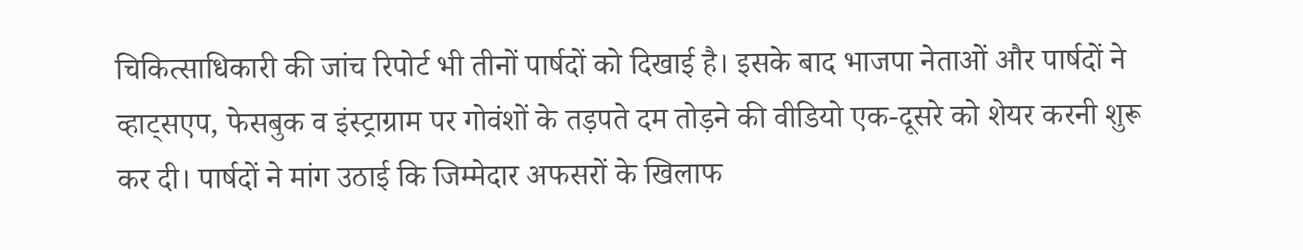चिकित्साधिकारी की जांच रिपोर्ट भी तीनों पार्षदों को दिखाई है। इसके बाद भाजपा नेताओं और पार्षदों ने व्हाट्सएप, फेसबुक व इंस्ट्राग्राम पर गोवंशों के तड़पते दम तोड़ने की वीडियो एक-दूसरे को शेयर करनी शुरू कर दी। पार्षदों ने मांग उठाई कि जिम्मेदार अफसरों के खिलाफ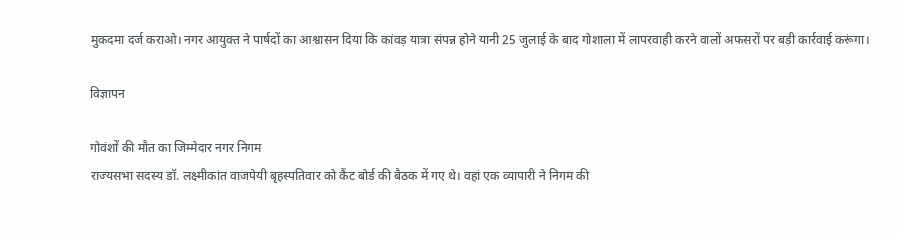मुकदमा दर्ज कराओ। नगर आयुक्त ने पार्षदों का आश्वासन दिया कि कांवड़ यात्रा संपन्न होने यानी 25 जुलाई के बाद गोशाला में लापरवाही करने वालों अफसरों पर बड़ी कार्रवाई करूंगा।

विज्ञापन

गोवंशों की मौत का जिम्मेदार नगर निगम
राज्यसभा सदस्य डॉ. लक्ष्मीकांत वाजपेयी बृहस्पतिवार को कैंट बोर्ड की बैठक में गए थे। वहां एक व्यापारी ने निगम की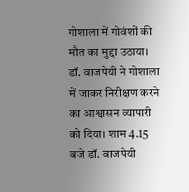गोशाला में गोवंशों की मौत का मुद्दा उठाया। डॉ. वाजपेयी ने गोशाला में जाकर निरीक्षण करने का आश्वासन व्यापारी को दिया। शाम 4.15 बजे डॉ. वाजपेयी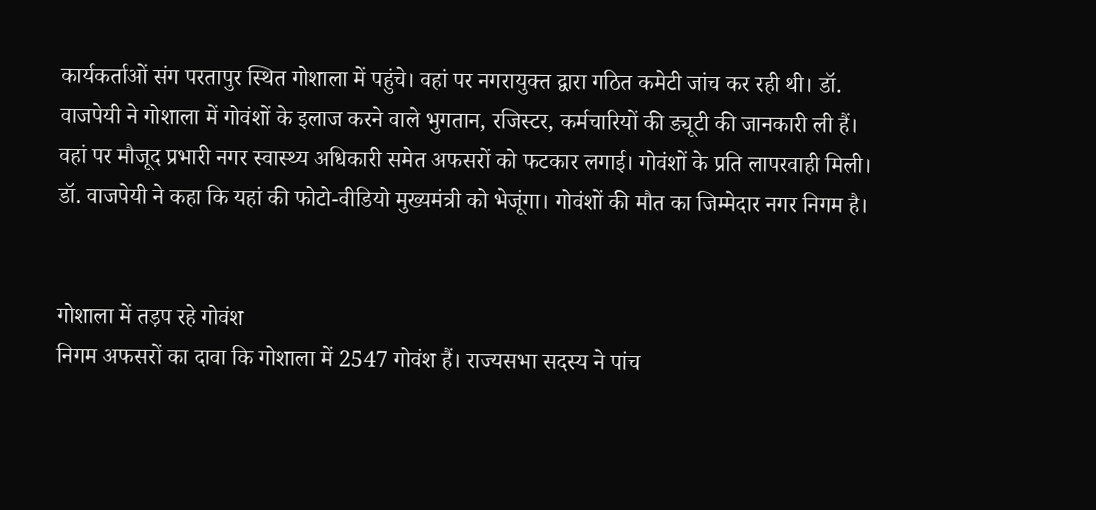कार्यकर्ताओं संग परतापुर स्थित गोशाला में पहुंचे। वहां पर नगरायुक्त द्वारा गठित कमेटी जांच कर रही थी। डॉ. वाजपेयी ने गोशाला में गोवंशों के इलाज करने वाले भुगतान, रजिस्टर, कर्मचारियों की ड्यूटी की जानकारी ली हैं। वहां पर मौजूद प्रभारी नगर स्वास्थ्य अधिकारी समेत अफसरों को फटकार लगाई। गोवंशों के प्रति लापरवाही मिली। डॉ. वाजपेयी ने कहा कि यहां की फोटो-वीडियो मुख्यमंत्री को भेजूंगा। गोवंशों की मौत का जिम्मेदार नगर निगम है।


गोशाला में तड़प रहे गोवंश
निगम अफसरों का दावा कि गोशाला में 2547 गोवंश हैं। राज्यसभा सदस्य ने पांच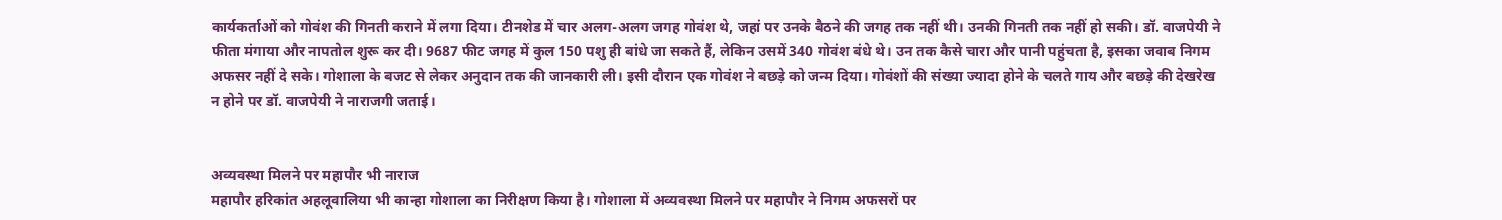कार्यकर्ताओं को गोवंश की गिनती कराने में लगा दिया। टीनशेड में चार अलग-अलग जगह गोवंश थे, जहां पर उनके बैठने की जगह तक नहीं थी। उनकी गिनती तक नहीं हो सकी। डॉ. वाजपेयी ने फीता मंगाया और नापतोल शुरू कर दी। 9687 फीट जगह में कुल 150 पशु ही बांधे जा सकते हैं, लेकिन उसमें 340 गोवंश बंधे थे। उन तक कैसे चारा और पानी पहुंचता है, इसका जवाब निगम अफसर नहीं दे सके। गोशाला के बजट से लेकर अनुदान तक की जानकारी ली। इसी दौरान एक गोवंश ने बछड़े को जन्म दिया। गोवंशों की संख्या ज्यादा होने के चलते गाय और बछड़े की देखरेख न होने पर डॉ. वाजपेयी ने नाराजगी जताई।


अव्यवस्था मिलने पर महापौर भी नाराज
महापौर हरिकांत अहलूवालिया भी कान्हा गोशाला का निरीक्षण किया है। गोशाला में अव्यवस्था मिलने पर महापौर ने निगम अफसरों पर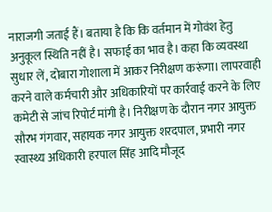नाराजगी जताई हैं। बताया है कि कि वर्तमान में गोवंश हेतु अनुकूल स्थिति नहीं है। सफाई का भाव है। कहा कि व्यवस्था सुधार लें, दोबारा गोशाला में आकर निरीक्षण करूंगा। लापरवाही करने वाले कर्मचारी और अधिकारियों पर कार्रवाई करने के लिए कमेटी से जांच रिपोर्ट मांगी है। निरीक्षण के दौरान नगर आयुक्त सौरभ गंगवार, सहायक नगर आयुक्त शरदपाल, प्रभारी नगर स्वास्थ्य अधिकारी हरपाल सिंह आदि मौजूद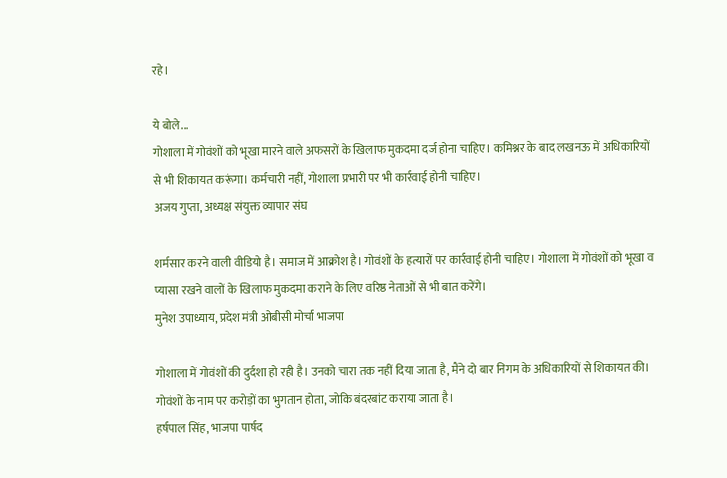रहे।

ये बोले...
गोशाला में गोवंशों को भूखा मारने वाले अफसरों के खिलाफ मुकदमा दर्ज होना चाहिए। कमिश्नर के बाद लखनऊ में अधिकारियों से भी शिकायत करूंगा। कर्मचारी नहीं, गोशाला प्रभारी पर भी कार्रवाई होनी चाहिए।
अजय गुप्ता, अध्यक्ष संयुक्त व्यापार संघ

शर्मसार करने वाली वीडियो है। समाज में आक्रोश है। गोवंशों के हत्यारों पर कार्रवाई होनी चाहिए। गोशाला में गोवंशों को भूखा व प्यासा रखने वालों के खिलाफ मुकदमा कराने के लिए वरिष्ठ नेताओं से भी बात करेंगे।
मुनेश उपाध्याय, प्रदेश मंत्री ओबीसी मोर्चा भाजपा

गोशाला में गोवंशों की दुर्दशा हो रही है। उनको चारा तक नहीं दिया जाता है, मैंने दो बार निगम के अधिकारियों से शिकायत की। गोवंशों के नाम पर करोड़ों का भुगतान होता, जोकि बंदरबांट कराया जाता है।
हर्षपाल सिंह, भाजपा पार्षद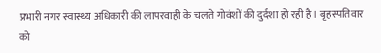प्रभारी नगर स्वास्थ्य अधिकारी की लापरवाही के चलते गोवंशों की दुर्दशा हो रही है। बृहस्पतिवार को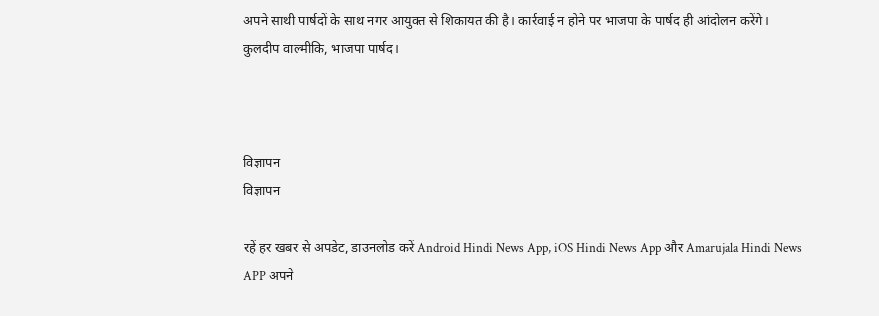अपने साथी पार्षदों के साथ नगर आयुक्त से शिकायत की है। कार्रवाई न होने पर भाजपा के पार्षद ही आंदोलन करेंगे।
कुलदीप वाल्मीकि, भाजपा पार्षद।



विज्ञापन
विज्ञापन

रहें हर खबर से अपडेट, डाउनलोड करें Android Hindi News App, iOS Hindi News App और Amarujala Hindi News APP अपने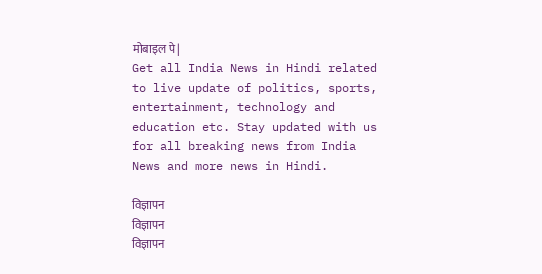मोबाइल पे|
Get all India News in Hindi related to live update of politics, sports, entertainment, technology and education etc. Stay updated with us for all breaking news from India News and more news in Hindi.

विज्ञापन
विज्ञापन
विज्ञापन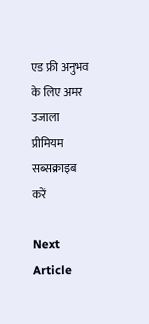एड फ्री अनुभव के लिए अमर उजाला प्रीमियम सब्सक्राइब करें

Next Article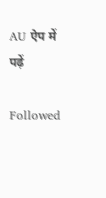AU ऐप में पढ़ें

Followed